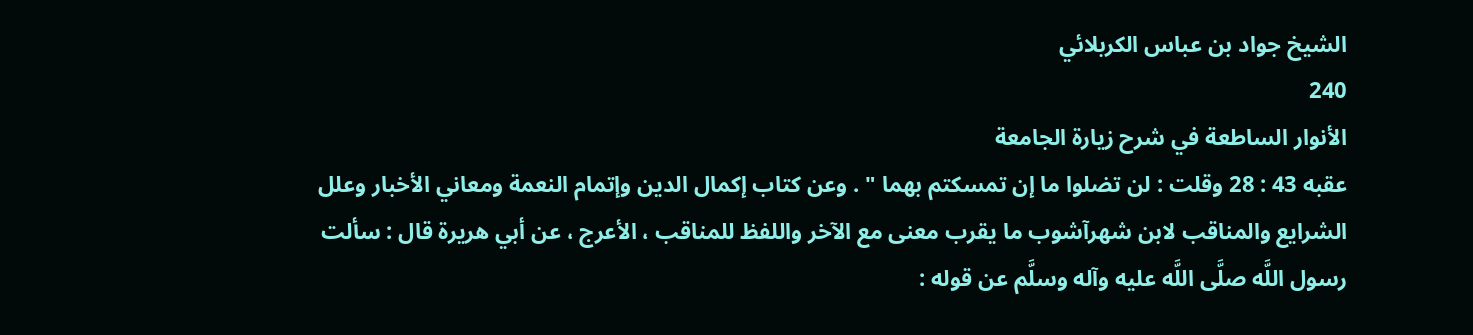الشيخ جواد بن عباس الكربلائي
240
الأنوار الساطعة في شرح زيارة الجامعة
عقبه 43 : 28 وقلت : لن تضلوا ما إن تمسكتم بهما " . وعن كتاب إكمال الدين وإتمام النعمة ومعاني الأخبار وعلل الشرايع والمناقب لابن شهرآشوب ما يقرب معنى مع الآخر واللفظ للمناقب ، الأعرج ، عن أبي هريرة قال : سألت رسول اللَّه صلَّى اللَّه عليه وآله وسلَّم عن قوله :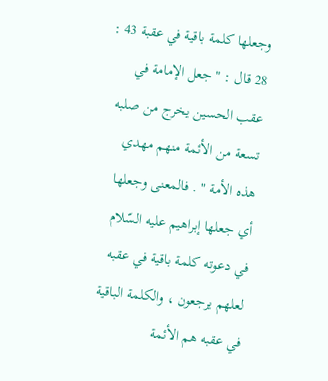وجعلها كلمة باقية في عقبة 43 : 28 قال : " جعل الإمامة في عقب الحسين يخرج من صلبه تسعة من الأئمة منهم مهدي هذه الأمة " . فالمعنى وجعلها أي جعلها إبراهيم عليه السّلام في دعوته كلمة باقية في عقبه لعلهم يرجعون ، والكلمة الباقية في عقبه هم الأئمة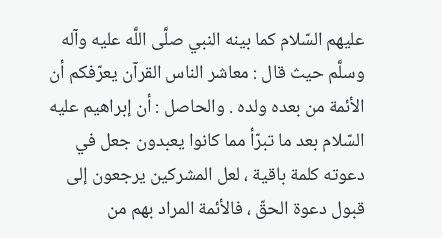عليهم السّلام كما بينه النبي صلَّى اللَّه عليه وآله وسلَّم حيث قال : معاشر الناس القرآن يعرّفكم أن الأئمة من بعده ولده . والحاصل : أن إبراهيم عليه السّلام بعد ما تبرّأ مما كانوا يعبدون جعل في دعوته كلمة باقية ، لعل المشركين يرجعون إلى قبول دعوة الحقّ ، فالأئمة المراد بهم من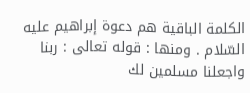الكلمة الباقية هم دعوة إبراهيم عليه السّلام . ومنها : قوله تعالى : ربنا واجعلنا مسلمين لك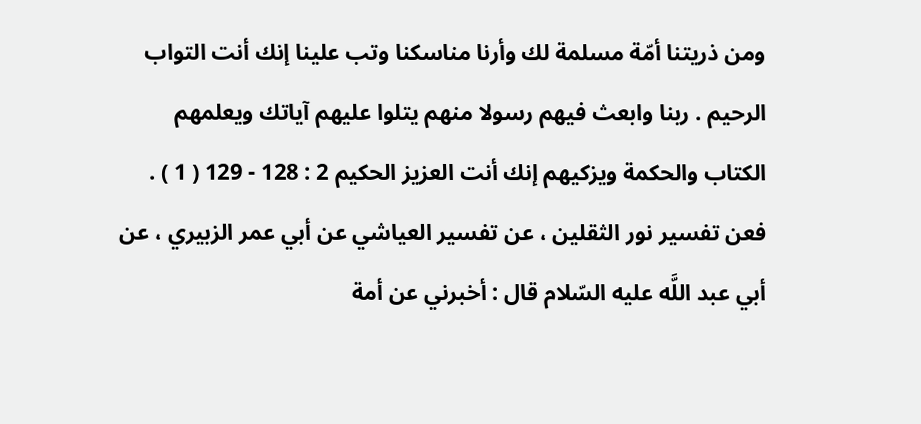ومن ذريتنا أمّة مسلمة لك وأرنا مناسكنا وتب علينا إنك أنت التواب الرحيم . ربنا وابعث فيهم رسولا منهم يتلوا عليهم آياتك ويعلمهم الكتاب والحكمة ويزكيهم إنك أنت العزيز الحكيم 2 : 128 - 129 ( 1 ) . فعن تفسير نور الثقلين ، عن تفسير العياشي عن أبي عمر الزبيري ، عن أبي عبد اللَّه عليه السّلام قال : أخبرني عن أمة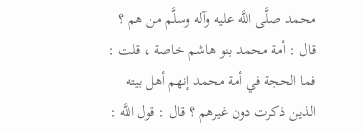محمد صلَّى اللَّه عليه وآله وسلَّم من هم ؟ قال : أمة محمد بنو هاشم خاصة ، قلت : فما الحجة في أمة محمد إنهم أهل بيته الذين ذكرت دون غيرهم ؟ قال : قول اللَّه :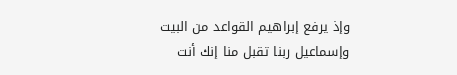وإذ يرفع إبراهيم القواعد من البيت وإسماعيل ربنا تقبل منا إنك أنت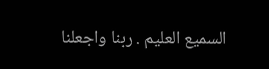السميع العليم . ربنا واجعلنا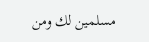مسلمين لك ومن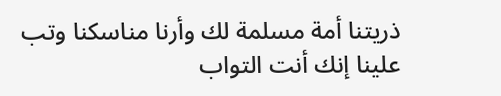ذريتنا أمة مسلمة لك وأرنا مناسكنا وتب علينا إنك أنت التواب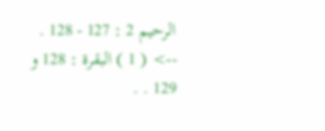الرحيم 2 : 127 - 128 .
--> ( 1 ) البقرة : 128 و 129 . .